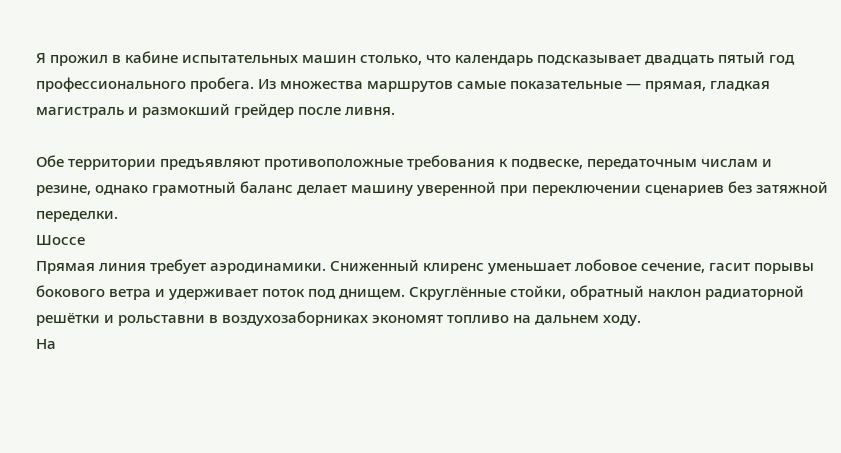Я прожил в кабине испытательных машин столько, что календарь подсказывает двадцать пятый год профессионального пробега. Из множества маршрутов самые показательные — прямая, гладкая магистраль и размокший грейдер после ливня.

Обе территории предъявляют противоположные требования к подвеске, передаточным числам и резине, однако грамотный баланс делает машину уверенной при переключении сценариев без затяжной переделки.
Шоссе
Прямая линия требует аэродинамики. Сниженный клиренс уменьшает лобовое сечение, гасит порывы бокового ветра и удерживает поток под днищем. Скруглённые стойки, обратный наклон радиаторной решётки и рольставни в воздухозаборниках экономят топливо на дальнем ходу.
На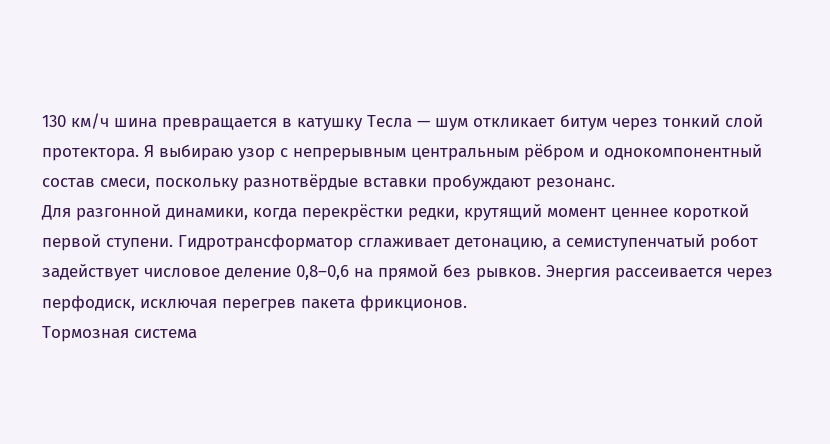130 км/ч шина превращается в катушку Тесла — шум откликает битум через тонкий слой протектора. Я выбираю узор с непрерывным центральным рёбром и однокомпонентный состав смеси, поскольку разнотвёрдые вставки пробуждают резонанс.
Для разгонной динамики, когда перекрёстки редки, крутящий момент ценнее короткой первой ступени. Гидротрансформатор сглаживает детонацию, а семиступенчатый робот задействует числовое деление 0,8–0,6 на прямой без рывков. Энергия рассеивается через перфодиск, исключая перегрев пакета фрикционов.
Тормозная система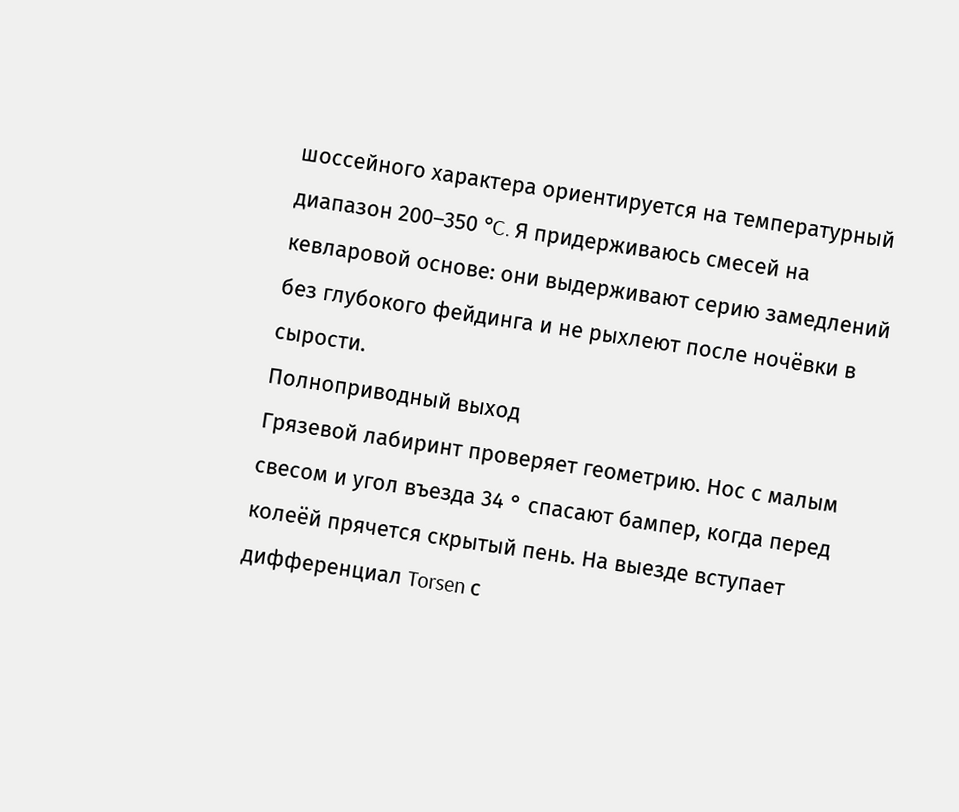шоссейного характера ориентируется на температурный диапазон 200–350 °C. Я придерживаюсь смесей на кевларовой основе: они выдерживают серию замедлений без глубокого фейдинга и не рыхлеют после ночёвки в сырости.
Полноприводный выход
Грязевой лабиринт проверяет геометрию. Нос с малым свесом и угол въезда 34 ° спасают бампер, когда перед колеёй прячется скрытый пень. На выезде вступает дифференциал Torsen с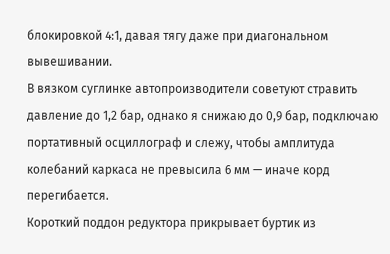блокировкой 4:1, давая тягу даже при диагональном вывешивании.
В вязком суглинке автопроизводители советуют стравить давление до 1,2 бар, однако я снижаю до 0,9 бар, подключаю портативный осциллограф и слежу, чтобы амплитуда колебаний каркаса не превысила 6 мм — иначе корд перегибается.
Короткий поддон редуктора прикрывает буртик из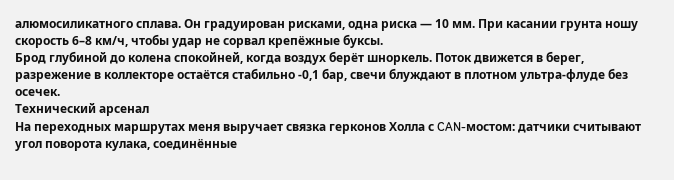алюмосиликатного сплава. Он градуирован рисками, одна риска — 10 мм. При касании грунта ношу скорость 6–8 км/ч, чтобы удар не сорвал крепёжные буксы.
Брод глубиной до колена спокойней, когда воздух берёт шноркель. Поток движется в берег, разрежение в коллекторе остаётся стабильно -0,1 бар, свечи блуждают в плотном ультра-флуде без осечек.
Технический арсенал
На переходных маршрутах меня выручает связка герконов Холла с CAN-мостом: датчики считывают угол поворота кулака, соединённые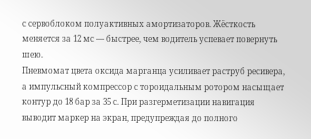с сервоблоком полуактивных амортизаторов. Жёсткость меняется за 12 мс — быстрее, чем водитель успевает повернуть шею.
Пневмомат цвета оксида марганца усиливает раструб ресивера, а импульсный компрессор с тороидальным ротором насыщает контур до 18 бар за 35 с. При разгерметизации навигация выводит маркер на экран, предупреждая до полного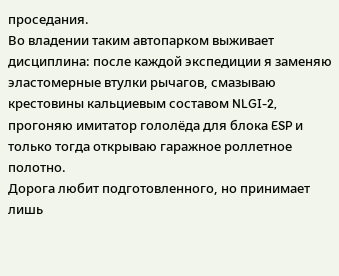проседания.
Во владении таким автопарком выживает дисциплина: после каждой экспедиции я заменяю эластомерные втулки рычагов, смазываю крестовины кальциевым составом NLGI-2, прогоняю имитатор гололёда для блока ESP и только тогда открываю гаражное роллетное полотно.
Дорога любит подготовленного, но принимает лишь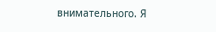внимательного. Я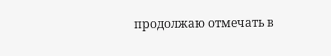продолжаю отмечать в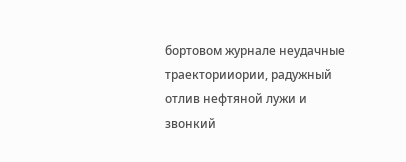бортовом журнале неудачные траекторииории, радужный отлив нефтяной лужи и звонкий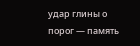удар глины о порог — память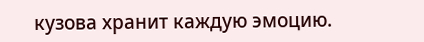кузова хранит каждую эмоцию.